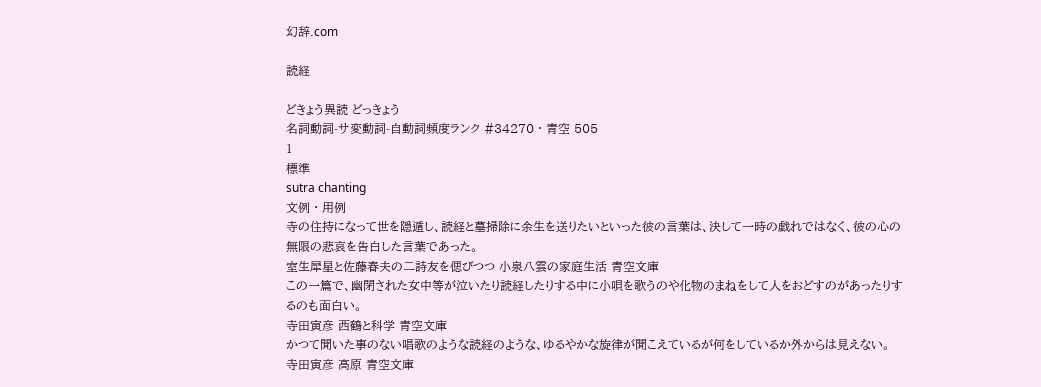幻辞.com

読経

どきょう異読 どっきょう
名詞動詞-サ変動詞-自動詞頻度ランク #34270 · 青空 505
1
標準
sutra chanting
文例 · 用例
寺の住持になって世を隠遁し、読経と墓掃除に余生を送りたいといった彼の言葉は、決して一時の戯れではなく、彼の心の無限の悲哀を告白した言葉であった。
室生犀星と佐藤春夫の二詩友を偲びつつ 小泉八雲の家庭生活 青空文庫
この一篇で、幽閉された女中等が泣いたり読経したりする中に小唄を歌うのや化物のまねをして人をおどすのがあったりするのも面白い。
寺田寅彦 西鶴と科学 青空文庫
かつて聞いた事のない唱歌のような読経のような、ゆるやかな旋律が聞こえているが何をしているか外からは見えない。
寺田寅彦 高原 青空文庫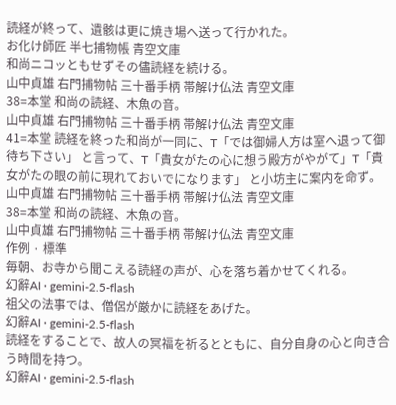読経が終って、遺骸は更に焼き場へ送って行かれた。
お化け師匠 半七捕物帳 青空文庫
和尚ニコッともせずその儘読経を続ける。
山中貞雄 右門捕物帖 三十番手柄 帯解け仏法 青空文庫
38=本堂 和尚の読経、木魚の音。
山中貞雄 右門捕物帖 三十番手柄 帯解け仏法 青空文庫
41=本堂 読経を終った和尚が一同に、T「では御婦人方は室へ退って御待ち下さい」 と言って、T「貴女がたの心に想う殿方がやがて」T「貴女がたの眼の前に現れておいでになります」 と小坊主に案内を命ず。
山中貞雄 右門捕物帖 三十番手柄 帯解け仏法 青空文庫
38=本堂 和尚の読経、木魚の音。
山中貞雄 右門捕物帖 三十番手柄 帯解け仏法 青空文庫
作例 · 標準
毎朝、お寺から聞こえる読経の声が、心を落ち着かせてくれる。
幻辭AI · gemini-2.5-flash
祖父の法事では、僧侶が厳かに読経をあげた。
幻辭AI · gemini-2.5-flash
読経をすることで、故人の冥福を祈るとともに、自分自身の心と向き合う時間を持つ。
幻辭AI · gemini-2.5-flash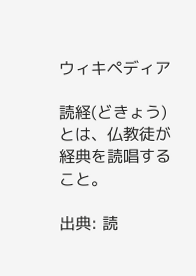ウィキペディア

読経(どきょう)とは、仏教徒が経典を読唱すること。

出典: 読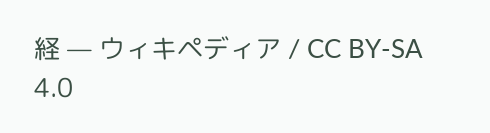経 — ウィキペディア / CC BY-SA 4.0